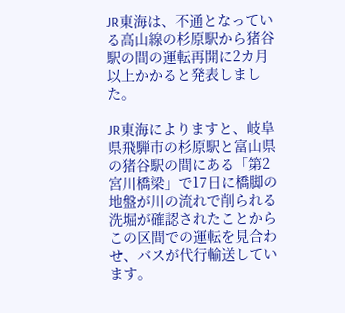JR東海は、不通となっている高山線の杉原駅から猪谷駅の間の運転再開に2カ月以上かかると発表しました。

JR東海によりますと、岐阜県飛騨市の杉原駅と富山県の猪谷駅の間にある「第2宮川橋梁」で17日に橋脚の地盤が川の流れで削られる洗堀が確認されたことからこの区間での運転を見合わせ、バスが代行輸送しています。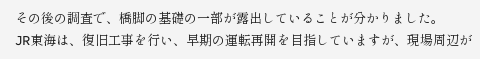その後の調査で、橋脚の基礎の一部が露出していることが分かりました。
JR東海は、復旧工事を行い、早期の運転再開を目指していますが、現場周辺が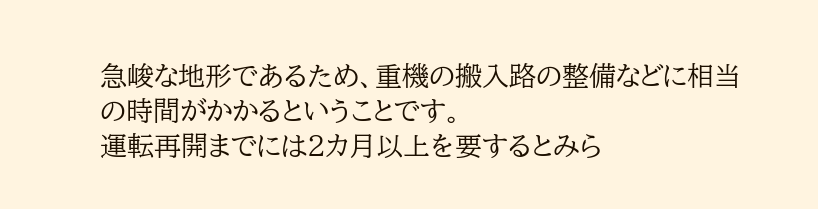急峻な地形であるため、重機の搬入路の整備などに相当の時間がかかるということです。
運転再開までには2カ月以上を要するとみら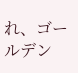れ、ゴールデン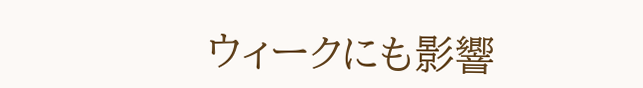ウィークにも影響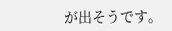が出そうです。